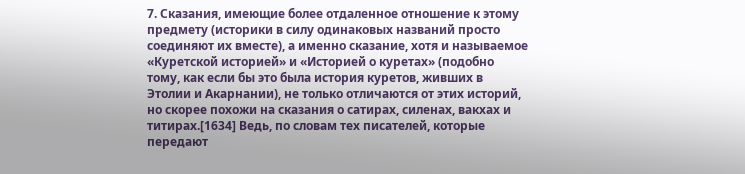7. Сказания, имеющие более отдаленное отношение к этому предмету (историки в силу одинаковых названий просто соединяют их вместе), а именно сказание, хотя и называемое «Куретской историей» и «Историей о куретах» (подобно тому, как если бы это была история куретов, живших в Этолии и Акарнании), не только отличаются от этих историй, но скорее похожи на сказания о сатирах, силенах, вакхах и титирах.[1634] Ведь, по словам тех писателей, которые передают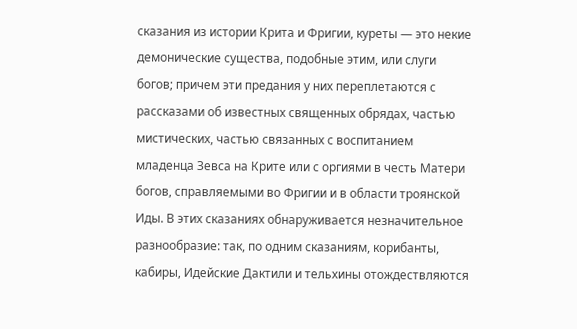сказания из истории Крита и Фригии, куреты — это некие демонические существа, подобные этим, или слуги богов; причем эти предания у них переплетаются с рассказами об известных священных обрядах, частью мистических, частью связанных с воспитанием младенца Зевса на Крите или с оргиями в честь Матери богов, справляемыми во Фригии и в области троянской Иды. В этих сказаниях обнаруживается незначительное разнообразие: так, по одним сказаниям, корибанты, кабиры, Идейские Дактили и тельхины отождествляются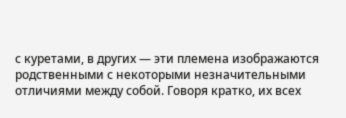с куретами, в других — эти племена изображаются родственными с некоторыми незначительными отличиями между собой. Говоря кратко, их всех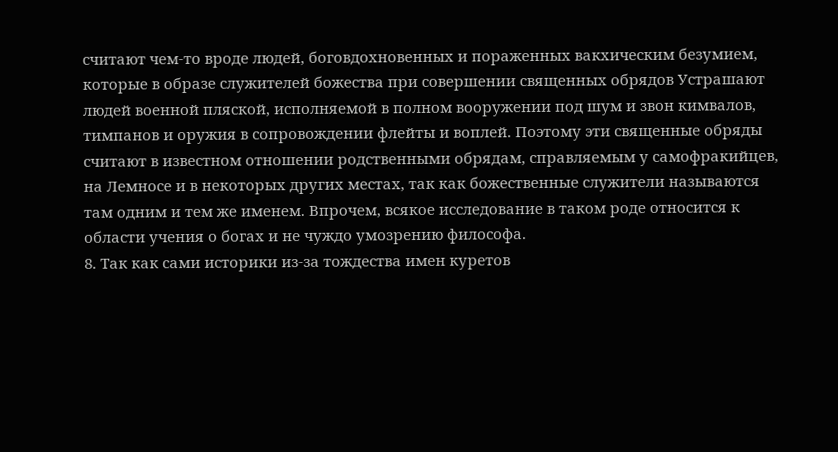считают чем-то вроде людей, боговдохновенных и пораженных вакхическим безумием, которые в образе служителей божества при совершении священных обрядов Устрашают людей военной пляской, исполняемой в полном вооружении под шум и звон кимвалов, тимпанов и оружия в сопровождении флейты и воплей. Поэтому эти священные обряды считают в известном отношении родственными обрядам, справляемым у самофракийцев, на Лемносе и в некоторых других местах, так как божественные служители называются там одним и тем же именем. Впрочем, всякое исследование в таком роде относится к области учения о богах и не чуждо умозрению философа.
8. Так как сами историки из-за тождества имен куретов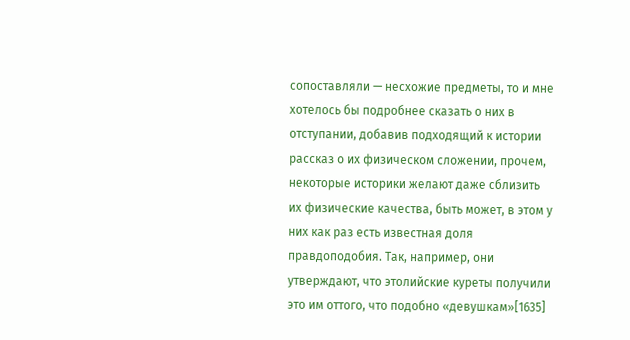сопоставляли — несхожие предметы, то и мне хотелось бы подробнее сказать о них в отступании, добавив подходящий к истории рассказ о их физическом сложении, прочем, некоторые историки желают даже сблизить их физические качества, быть может, в этом у них как раз есть известная доля правдоподобия. Так, например, они утверждают, что этолийские куреты получили это им оттого, что подобно «девушкам»[1635]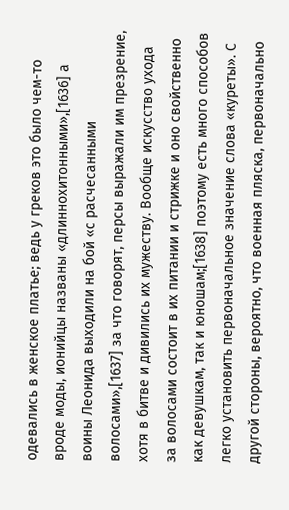одевались в женское платье; ведь у греков это было чем-то вроде моды, ионийцы названы «длиннохитонными»,[1636] а воины Леонида выходили на бой «с расчесанными волосами»,[1637] за что говорят, персы выражали им презрение, хотя в битве и дивились их мужеству. Вообще искусство ухода за волосами состоит в их питании и стрижке и оно свойственно как девушкам, так и юношам;[1638] поэтому есть много способов легко установить первоначальное значение слова «куреты». С другой стороны, вероятно, что военная пляска, первоначально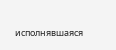исполнявшаяся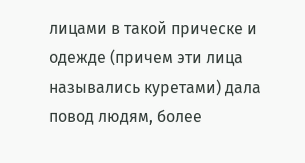лицами в такой прическе и одежде (причем эти лица назывались куретами) дала повод людям, более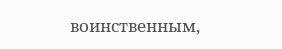воинственным,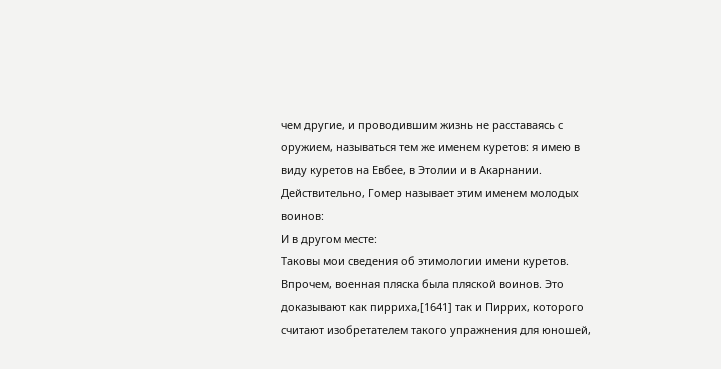чем другие, и проводившим жизнь не расставаясь с оружием, называться тем же именем куретов: я имею в виду куретов на Евбее, в Этолии и в Акарнании. Действительно, Гомер называет этим именем молодых воинов:
И в другом месте:
Таковы мои сведения об этимологии имени куретов. Впрочем, военная пляска была пляской воинов. Это доказывают как пирриха,[1641] так и Пиррих, которого считают изобретателем такого упражнения для юношей,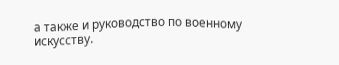а также и руководство по военному искусству.